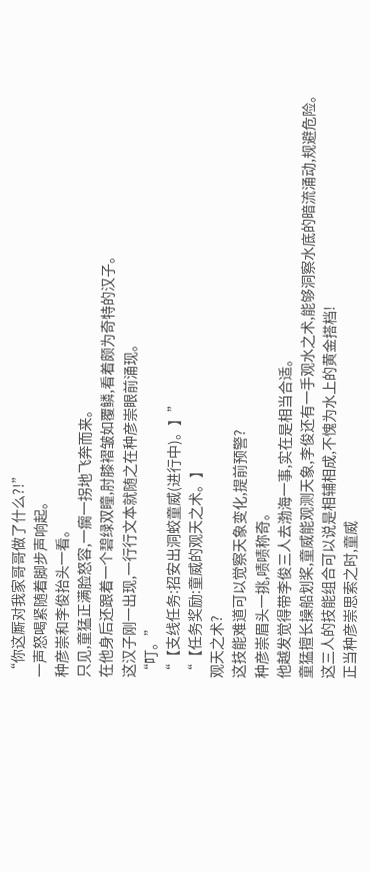“你这厮对我家哥哥做了什么?!”
一声怒喝紧随着脚步声响起。
种彦崇和李俊抬头一看。
只见,童猛正满脸怒容,一瘸一拐地飞奔而来。
在他身后还跟着一个碧绿双瞳,肘膝褶皱如覆鳞,看着颇为奇特的汉子。
这汉子刚一出现,一行行文本就随之在种彦崇眼前涌现。
“叮。”
“【支线任务:招安出洞蛟童威(进行中)。】”
“【任务奖励:童威的观天之术。】
观天之术?
这技能难道可以觉察天象变化,提前预警?
种彦崇眉头一挑,啧啧称奇。
他越发觉得带李俊三人去渤海一事,实在是相当合适。
童猛擅长操船划桨,童威能观测天象,李俊还有一手观水之术,能够洞察水底的暗流涌动,规避危险。
这三人的技能组合可以说是相辅相成,不愧为水上的黄金搭档!
正当种彦崇思索之时,童威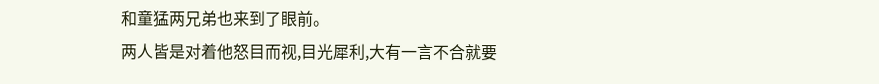和童猛两兄弟也来到了眼前。
两人皆是对着他怒目而视,目光犀利,大有一言不合就要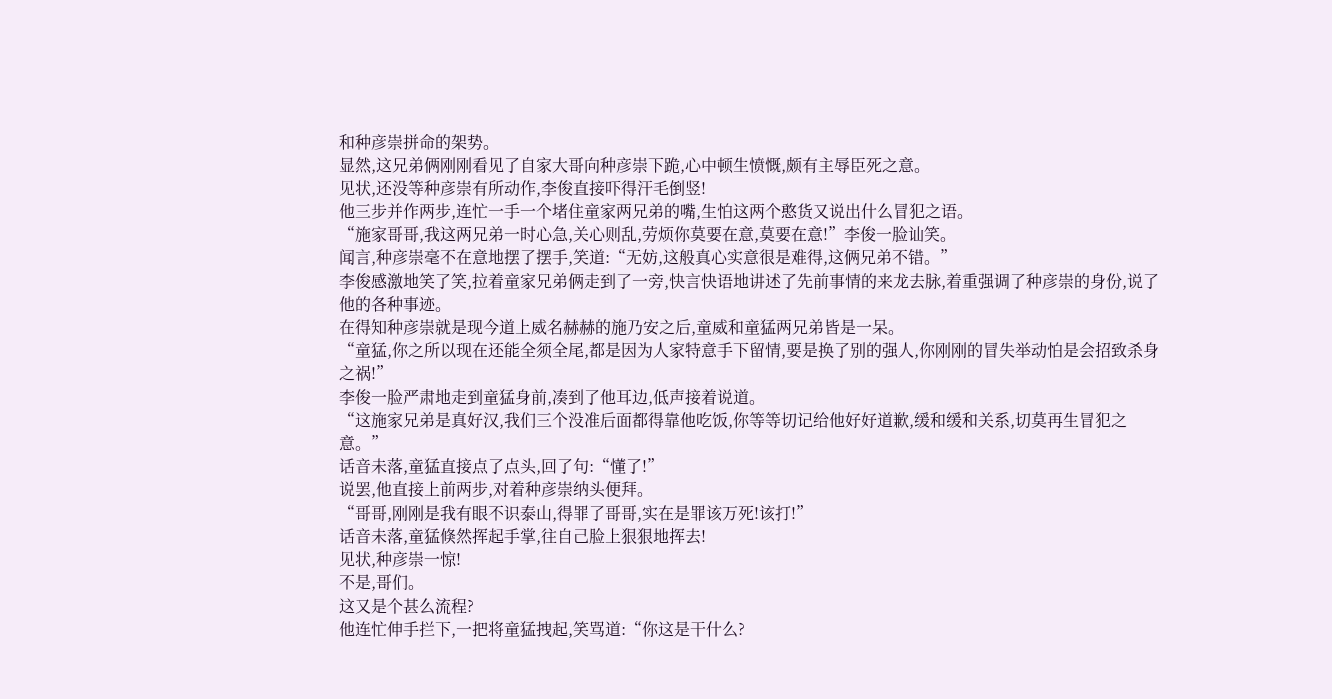和种彦崇拼命的架势。
显然,这兄弟俩刚刚看见了自家大哥向种彦崇下跪,心中顿生愤慨,颇有主辱臣死之意。
见状,还没等种彦崇有所动作,李俊直接吓得汗毛倒竖!
他三步并作两步,连忙一手一个堵住童家两兄弟的嘴,生怕这两个憨货又说出什么冒犯之语。
“施家哥哥,我这两兄弟一时心急,关心则乱,劳烦你莫要在意,莫要在意!”李俊一脸讪笑。
闻言,种彦崇毫不在意地摆了摆手,笑道:“无妨,这般真心实意很是难得,这俩兄弟不错。”
李俊感激地笑了笑,拉着童家兄弟俩走到了一旁,快言快语地讲述了先前事情的来龙去脉,着重强调了种彦崇的身份,说了他的各种事迹。
在得知种彦崇就是现今道上威名赫赫的施乃安之后,童威和童猛两兄弟皆是一呆。
“童猛,你之所以现在还能全须全尾,都是因为人家特意手下留情,要是换了别的强人,你刚刚的冒失举动怕是会招致杀身之祸!”
李俊一脸严肃地走到童猛身前,凑到了他耳边,低声接着说道。
“这施家兄弟是真好汉,我们三个没准后面都得靠他吃饭,你等等切记给他好好道歉,缓和缓和关系,切莫再生冒犯之意。”
话音未落,童猛直接点了点头,回了句:“懂了!”
说罢,他直接上前两步,对着种彦崇纳头便拜。
“哥哥,刚刚是我有眼不识泰山,得罪了哥哥,实在是罪该万死!该打!”
话音未落,童猛倏然挥起手掌,往自己脸上狠狠地挥去!
见状,种彦崇一惊!
不是,哥们。
这又是个甚么流程?
他连忙伸手拦下,一把将童猛拽起,笑骂道:“你这是干什么?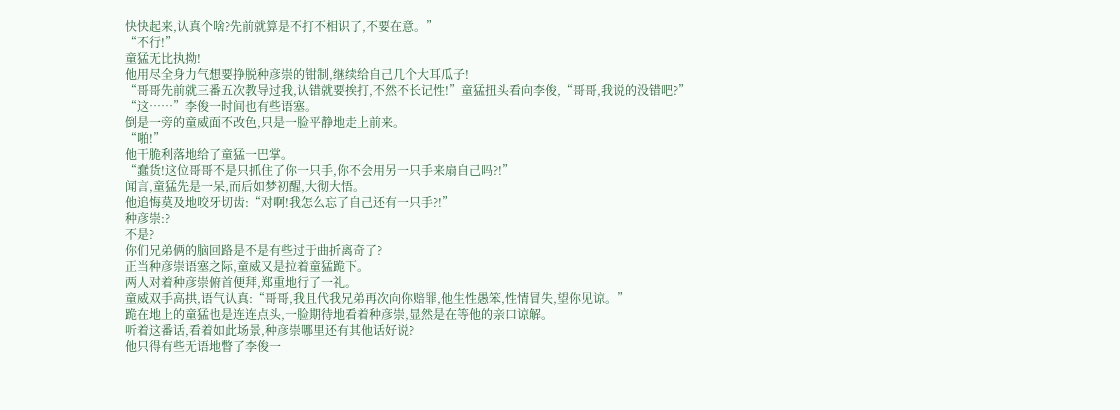快快起来,认真个啥?先前就算是不打不相识了,不要在意。”
“不行!”
童猛无比执拗!
他用尽全身力气想要挣脱种彦崇的钳制,继续给自己几个大耳瓜子!
“哥哥先前就三番五次教导过我,认错就要挨打,不然不长记性!”童猛扭头看向李俊,“哥哥,我说的没错吧?”
“这……”李俊一时间也有些语塞。
倒是一旁的童威面不改色,只是一脸平静地走上前来。
“啪!”
他干脆利落地给了童猛一巴掌。
“蠢货!这位哥哥不是只抓住了你一只手,你不会用另一只手来扇自己吗?!”
闻言,童猛先是一呆,而后如梦初醒,大彻大悟。
他追悔莫及地咬牙切齿:“对啊!我怎么忘了自己还有一只手?!”
种彦崇:?
不是?
你们兄弟俩的脑回路是不是有些过于曲折离奇了?
正当种彦崇语塞之际,童威又是拉着童猛跪下。
两人对着种彦崇俯首便拜,郑重地行了一礼。
童威双手高拱,语气认真:“哥哥,我且代我兄弟再次向你赔罪,他生性愚笨,性情冒失,望你见谅。”
跪在地上的童猛也是连连点头,一脸期待地看着种彦崇,显然是在等他的亲口谅解。
听着这番话,看着如此场景,种彦崇哪里还有其他话好说?
他只得有些无语地瞥了李俊一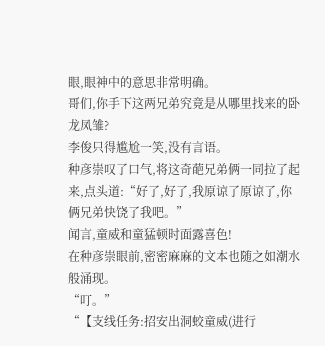眼,眼神中的意思非常明确。
哥们,你手下这两兄弟究竟是从哪里找来的卧龙凤雏?
李俊只得尴尬一笑,没有言语。
种彦崇叹了口气,将这奇葩兄弟俩一同拉了起来,点头道:“好了,好了,我原谅了原谅了,你俩兄弟快饶了我吧。”
闻言,童威和童猛顿时面露喜色!
在种彦崇眼前,密密麻麻的文本也随之如潮水般涌现。
“叮。”
“【支线任务:招安出洞蛟童威(进行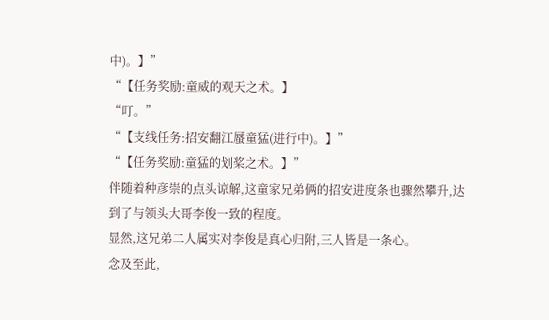中)。】”
“【任务奖励:童威的观天之术。】
“叮。”
“【支线任务:招安翻江蜃童猛(进行中)。】”
“【任务奖励:童猛的划桨之术。】”
伴随着种彦崇的点头谅解,这童家兄弟俩的招安进度条也骤然攀升,达到了与领头大哥李俊一致的程度。
显然,这兄弟二人属实对李俊是真心归附,三人皆是一条心。
念及至此,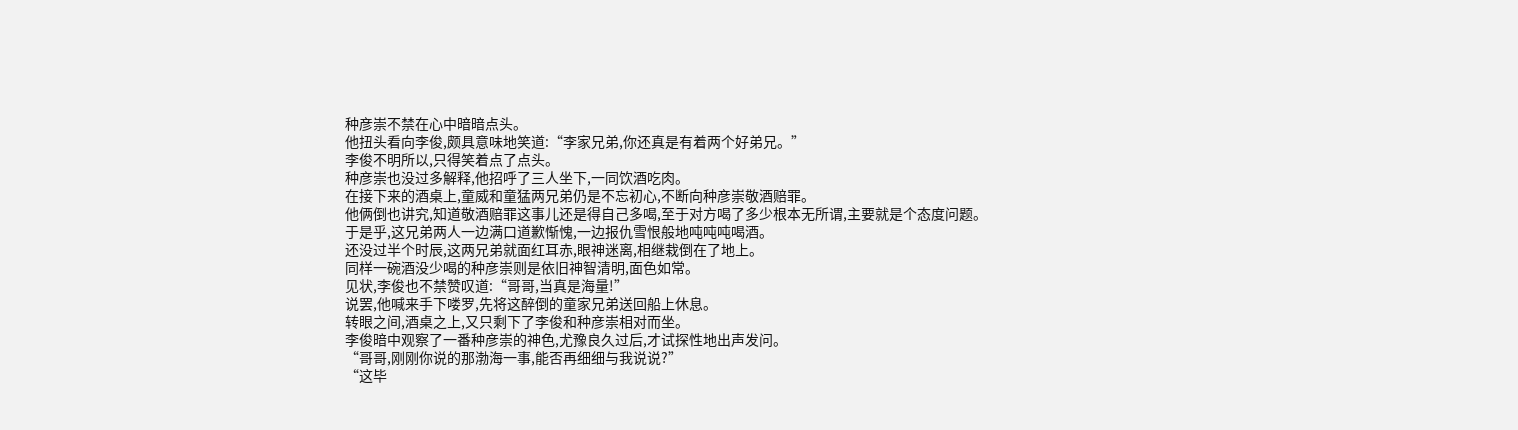种彦崇不禁在心中暗暗点头。
他扭头看向李俊,颇具意味地笑道:“李家兄弟,你还真是有着两个好弟兄。”
李俊不明所以,只得笑着点了点头。
种彦崇也没过多解释,他招呼了三人坐下,一同饮酒吃肉。
在接下来的酒桌上,童威和童猛两兄弟仍是不忘初心,不断向种彦崇敬酒赔罪。
他俩倒也讲究,知道敬酒赔罪这事儿还是得自己多喝,至于对方喝了多少根本无所谓,主要就是个态度问题。
于是乎,这兄弟两人一边满口道歉惭愧,一边报仇雪恨般地吨吨吨喝酒。
还没过半个时辰,这两兄弟就面红耳赤,眼神迷离,相继栽倒在了地上。
同样一碗酒没少喝的种彦崇则是依旧神智清明,面色如常。
见状,李俊也不禁赞叹道:“哥哥,当真是海量!”
说罢,他喊来手下喽罗,先将这醉倒的童家兄弟送回船上休息。
转眼之间,酒桌之上,又只剩下了李俊和种彦崇相对而坐。
李俊暗中观察了一番种彦崇的神色,尤豫良久过后,才试探性地出声发问。
“哥哥,刚刚你说的那渤海一事,能否再细细与我说说?”
“这毕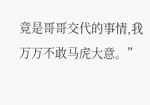竟是哥哥交代的事情,我万万不敢马虎大意。”